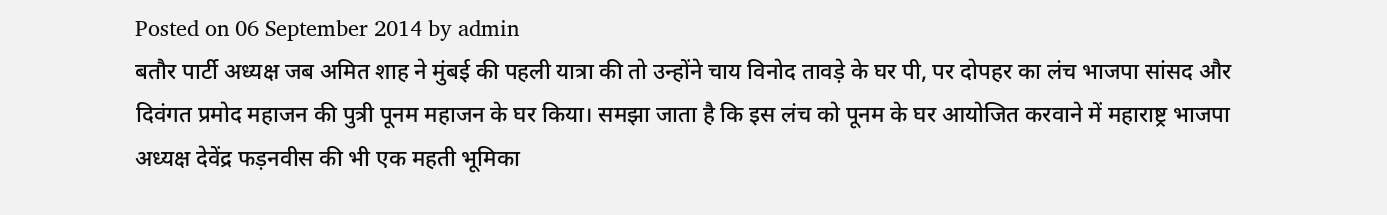Posted on 06 September 2014 by admin
बतौर पार्टी अध्यक्ष जब अमित शाह ने मुंबई की पहली यात्रा की तो उन्होंने चाय विनोद तावड़े के घर पी, पर दोपहर का लंच भाजपा सांसद और दिवंगत प्रमोद महाजन की पुत्री पूनम महाजन के घर किया। समझा जाता है कि इस लंच को पूनम के घर आयोजित करवाने में महाराष्ट्र भाजपा अध्यक्ष देवेंद्र फड़नवीस की भी एक महती भूमिका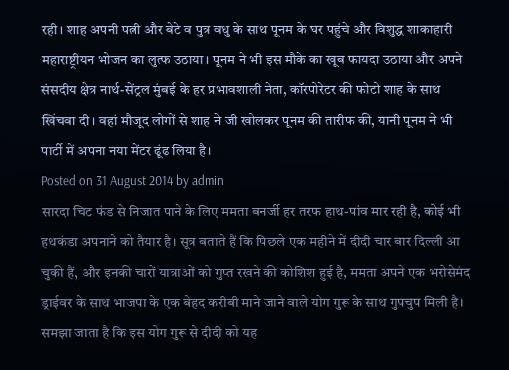रही। शाह अपनी पत्नी और बेटे व पुत्र वधु के साथ पूनम के घर पहुंचे और विशुद्ध शाकाहारी महाराष्ट्रीयन भोजन का लुत्फ उठाया। पूनम ने भी इस मौके का खूब फायदा उठाया और अपने संसदीय क्षेत्र नार्थ-सेंट्रल मुंबई के हर प्रभावशाली नेता, कॉरपोरेटर की फोटो शाह के साथ खिंचवा दी। वहां मौजूद लोगों से शाह ने जी खोलकर पूनम की तारीफ की, यानी पूनम ने भी पार्टी में अपना नया मेंटर ढूंढ लिया है।
Posted on 31 August 2014 by admin
सारदा चिट फंड से निजात पाने के लिए ममता बनर्जी हर तरफ हाथ-पांव मार रही है, कोई भी हथकंडा अपनाने को तैयार है। सूत्र बताते हैं कि पिछले एक महीने में दीदी चार बार दिल्ली आ चुकी हैं, और इनकी चारों यात्राओं को गुप्त रखने की कोशिश हुई है, ममता अपने एक भरोसेमंद ड्राईवर के साथ भाजपा के एक बेहद करीबी माने जाने वाले योग गुरू के साथ गुपचुप मिली है। समझा जाता है कि इस योग गुरू से दीदी को यह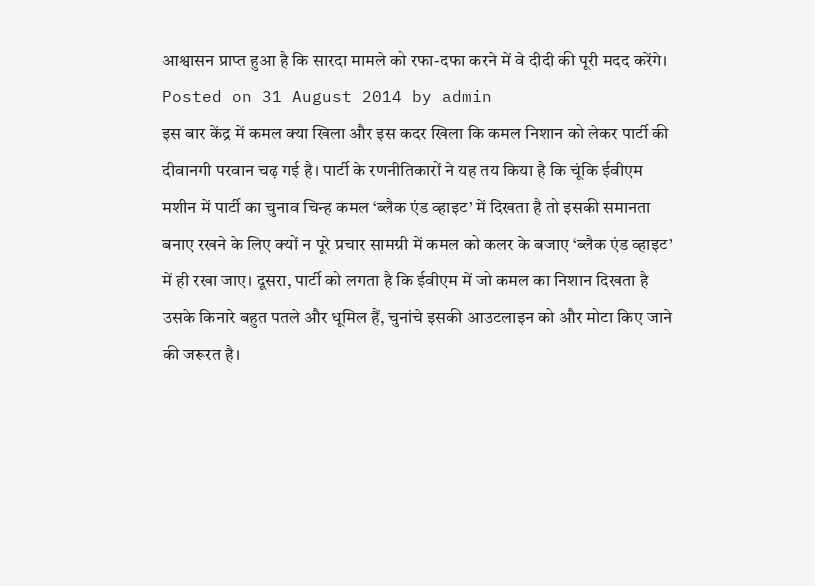आश्वासन प्राप्त हुआ है कि सारदा मामले को रफा-दफा करने में वे दीदी की पूरी मदद करेंगे।
Posted on 31 August 2014 by admin
इस बार केंद्र में कमल क्या खिला और इस कदर खिला कि कमल निशान को लेकर पार्टी की दीवानगी परवान चढ़ गई है। पार्टी के रणनीतिकारों ने यह तय किया है कि चूंकि ईवीएम मशीन में पार्टी का चुनाव चिन्ह कमल ‘ब्लैक एंड व्हाइट’ में दिखता है तो इसकी समानता बनाए रखने के लिए क्यों न पूरे प्रचार सामग्री में कमल को कलर के बजाए ‘ब्लैक एंड व्हाइट’ में ही रखा जाए। दूसरा, पार्टी को लगता है कि ईवीएम में जो कमल का निशान दिखता है उसके किनारे बहुत पतले और धूमिल हैं, चुनांचे इसकी आउटलाइन को और मोटा किए जाने की जरूरत है।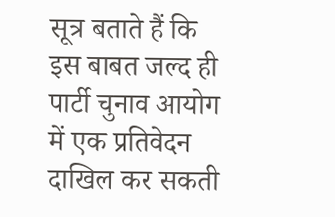सूत्र बताते हैं कि इस बाबत जल्द ही पार्टी चुनाव आयोग में एक प्रतिवेदन दाखिल कर सकती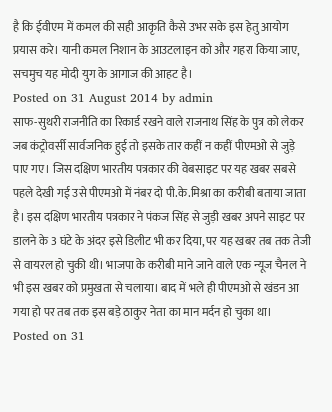है कि ईवीएम में कमल की सही आकृति कैसे उभर सके इस हेतु आयोग प्रयास करे। यानी कमल निशान के आउटलाइन को और गहरा किया जाए, सचमुच यह मोदी युग के आगाज की आहट है।
Posted on 31 August 2014 by admin
साफ-सुथरी राजनीति का रिकार्ड रखने वाले राजनाथ सिंह के पुत्र को लेकर जब कंट्रोवर्सी सार्वजनिक हुई तो इसके तार कहीं न कहीं पीएमओ से जुड़े पाए गए। जिस दक्षिण भारतीय पत्रकार की वेबसाइट पर यह खबर सबसे पहले देखी गई उसे पीएमओ में नंबर दो पी.के.मिश्रा का करीबी बताया जाता है। इस दक्षिण भारतीय पत्रकार ने पंकज सिंह से जुड़ी खबर अपने साइट पर डालने के 3 घंटे के अंदर इसे डिलीट भी कर दिया, पर यह खबर तब तक तेजी से वायरल हो चुकी थी। भाजपा के करीबी माने जाने वाले एक न्यूज चैनल ने भी इस खबर को प्रमुखता से चलाया। बाद में भले ही पीएमओ से खंडन आ गया हो पर तब तक इस बड़े ठाकुर नेता का मान मर्दन हो चुका था।
Posted on 31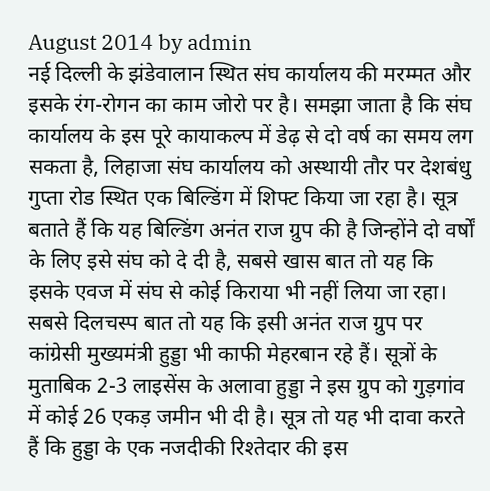August 2014 by admin
नई दिल्ली के झंडेवालान स्थित संघ कार्यालय की मरम्मत और इसके रंग-रोगन का काम जोरो पर है। समझा जाता है कि संघ कार्यालय के इस पूरे कायाकल्प में डेढ़ से दो वर्ष का समय लग सकता है, लिहाजा संघ कार्यालय को अस्थायी तौर पर देशबंधु गुप्ता रोड स्थित एक बिल्डिंग में शिफ्ट किया जा रहा है। सूत्र बताते हैं कि यह बिल्डिंग अनंत राज ग्रुप की है जिन्होंने दो वर्षों के लिए इसे संघ को दे दी है, सबसे खास बात तो यह कि इसके एवज में संघ से कोई किराया भी नहीं लिया जा रहा। सबसे दिलचस्प बात तो यह कि इसी अनंत राज ग्रुप पर कांग्रेसी मुख्यमंत्री हुड्डा भी काफी मेहरबान रहे हैं। सूत्रों के मुताबिक 2-3 लाइसेंस के अलावा हुड्डा ने इस ग्रुप को गुड़गांव में कोई 26 एकड़ जमीन भी दी है। सूत्र तो यह भी दावा करते हैं कि हुड्डा के एक नजदीकी रिश्तेदार की इस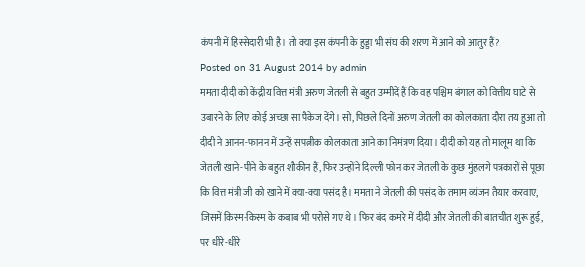कंपनी में हिस्सेदारी भी है। तो क्या इस कंपनी के हुड्डा भी संघ की शरण में आने को आतुर हैं?
Posted on 31 August 2014 by admin
ममता दीदी को केंद्रीय वित्त मंत्री अरुण जेतली से बहुत उम्मीदें हैं कि वह पश्चिम बंगाल को वित्तीय घाटे से उबारने के लिए कोई अच्छा सा पैकेज देंगे। सो, पिछले दिनों अरुण जेतली का कोलकाता दौरा तय हुआ तो दीदी ने आनन-फानन में उन्हें सपत्नीक कोलकाता आने का निमंत्रण दिया। दीदी को यह तो मालूम था कि जेतली खाने-पीने के बहुत शौकीन हैं, फिर उन्होंने दिल्ली फोन कर जेतली के कुछ मुंहलगे पत्रकारों से पूछा कि वित्त मंत्री जी को खाने में क्या-क्या पसंद है। ममता ने जेतली की पसंद के तमाम व्यंजन तैयार करवाए, जिसमें किस्म-किस्म के कबाब भी परोसे गए थे। फिर बंद कमरे में दीदी और जेतली की बातचीत शुरू हुई, पर धीरे-धीरे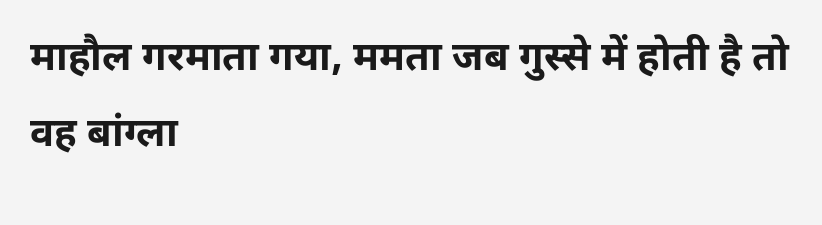माहौल गरमाता गया, ममता जब गुस्से में होती है तो वह बांग्ला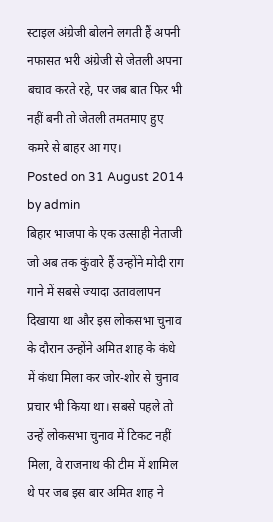स्टाइल अंग्रेजी बोलने लगती हैं अपनी नफासत भरी अंग्रेजी से जेतली अपना बचाव करते रहे, पर जब बात फिर भी नहीं बनी तो जेतली तमतमाए हुए कमरे से बाहर आ गए।
Posted on 31 August 2014 by admin
बिहार भाजपा के एक उत्साही नेताजी जो अब तक कुंवारे हैं उन्होंने मोदी राग गाने में सबसे ज्यादा उतावलापन दिखाया था और इस लोकसभा चुनाव के दौरान उन्होंने अमित शाह के कंधे में कंधा मिला कर जोर-शोर से चुनाव प्रचार भी किया था। सबसे पहले तो उन्हें लोकसभा चुनाव में टिकट नहीं मिला, वे राजनाथ की टीम में शामिल थे पर जब इस बार अमित शाह ने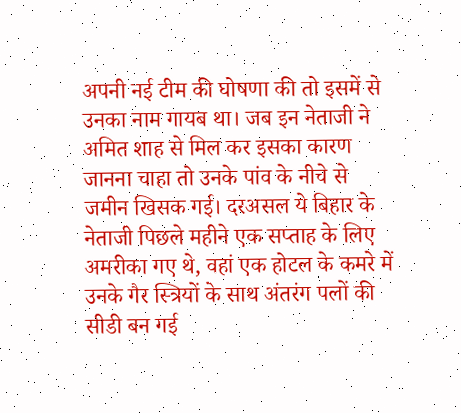अपनी नई टीम की घोषणा की तो इसमें से उनका नाम गायब था। जब इन नेताजी ने अमित शाह से मिल कर इसका कारण जानना चाहा तो उनके पांव के नीचे से जमीन खिसक गई। दरअसल ये बिहार के नेताजी पिछले महीने एक सप्ताह के लिए अमरीका गए थे, वहां एक होटल के कमरे में उनके गैर स्त्रियों के साथ अंतरंग पलों की सीडी बन गई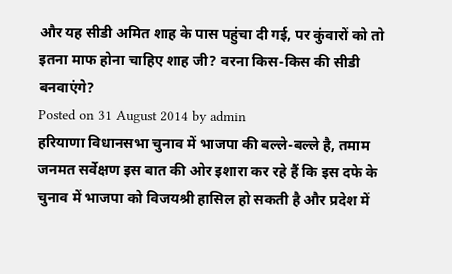और यह सीडी अमित शाह के पास पहुंचा दी गई, पर कुंवारों को तो इतना माफ होना चाहिए शाह जी? वरना किस-किस की सीडी बनवाएंगे?
Posted on 31 August 2014 by admin
हरियाणा विधानसभा चुनाव में भाजपा की बल्ले-बल्ले है, तमाम जनमत सर्वेक्षण इस बात की ओर इशारा कर रहे हैं कि इस दफे के चुनाव में भाजपा को विजयश्री हासिल हो सकती है और प्रदेश में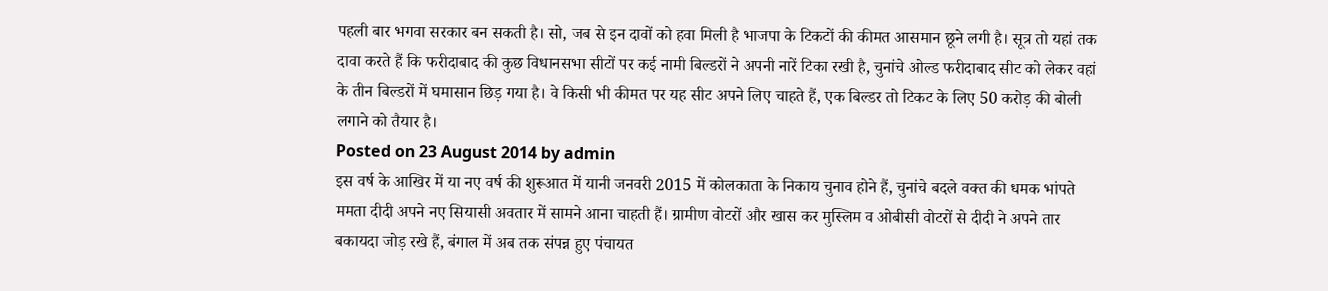पहली बार भगवा सरकार बन सकती है। सो, जब से इन दावों को हवा मिली है भाजपा के टिकटों की कीमत आसमान छूने लगी है। सूत्र तो यहां तक दावा करते हैं कि फरीदाबाद की कुछ विधानसभा सीटों पर कई नामी बिल्डरों ने अपनी नारें टिका रखी है, चुनांचे ओल्ड फरीदाबाद सीट को लेकर वहां के तीन बिल्डरों में घमासान छिड़ गया है। वे किसी भी कीमत पर यह सीट अपने लिए चाहते हैं, एक बिल्डर तो टिकट के लिए 50 करोड़ की बोली लगाने को तैयार है।
Posted on 23 August 2014 by admin
इस वर्ष के आखिर में या नए वर्ष की शुरूआत में यानी जनवरी 2015 में कोलकाता के निकाय चुनाव होने हैं, चुनांचे बदले वक्त की धमक भांपते ममता दीदी अपने नए सियासी अवतार में सामने आना चाहती हैं। ग्रामीण वोटरों और खास कर मुस्लिम व ओबीसी वोटरों से दीदी ने अपने तार बकायदा जोड़ रखे हैं, बंगाल में अब तक संपन्न हुए पंचायत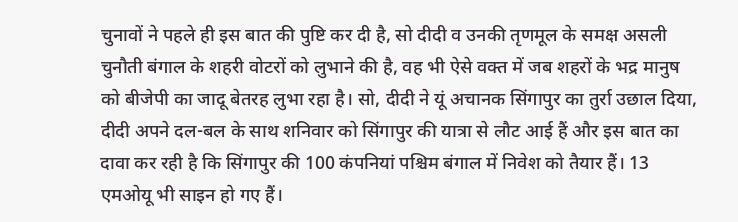चुनावों ने पहले ही इस बात की पुष्टि कर दी है, सो दीदी व उनकी तृणमूल के समक्ष असली चुनौती बंगाल के शहरी वोटरों को लुभाने की है, वह भी ऐसे वक्त में जब शहरों के भद्र मानुष को बीजेपी का जादू बेतरह लुभा रहा है। सो, दीदी ने यूं अचानक सिंगापुर का तुर्रा उछाल दिया, दीदी अपने दल-बल के साथ शनिवार को सिंगापुर की यात्रा से लौट आई हैं और इस बात का दावा कर रही है कि सिंगापुर की 100 कंपनियां पश्चिम बंगाल में निवेश को तैयार हैं। 13 एमओयू भी साइन हो गए हैं।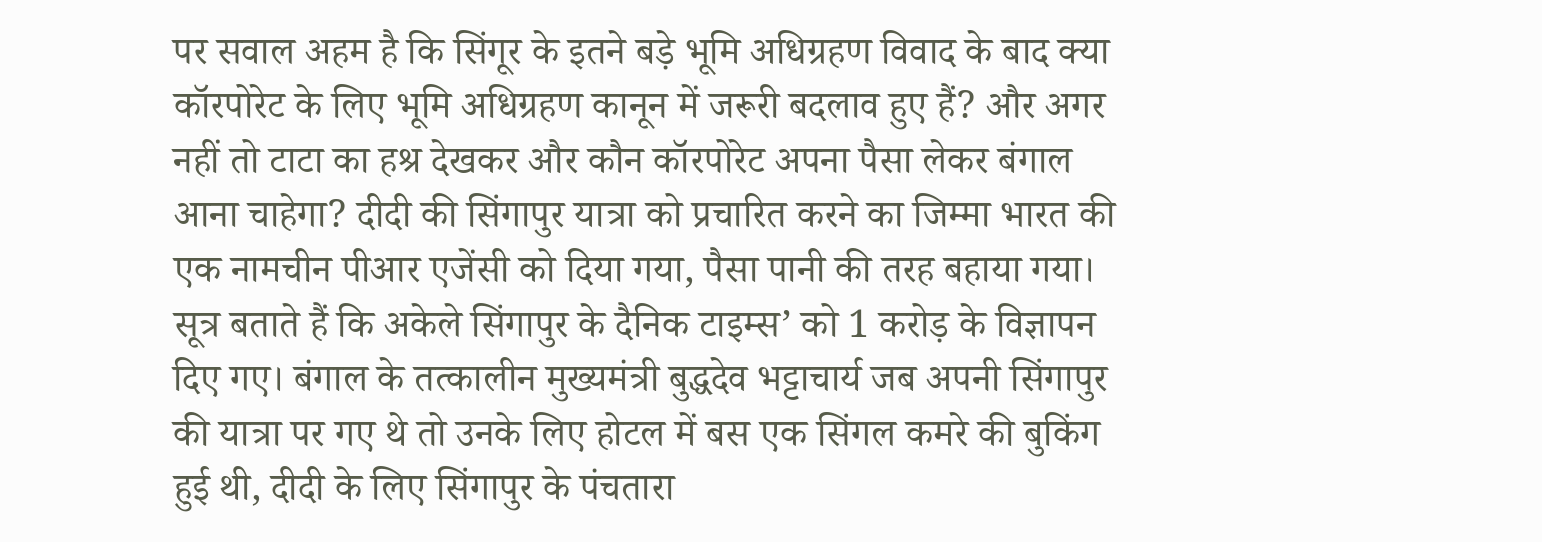पर सवाल अहम है कि सिंगूर के इतने बड़े भूमि अधिग्रहण विवाद के बाद क्या कॉरपोरेट के लिए भूमि अधिग्रहण कानून में जरूरी बदलाव हुए हैं? और अगर नहीं तो टाटा का हश्र देखकर और कौन कॉरपोरेट अपना पैसा लेकर बंगाल आना चाहेगा? दीदी की सिंगापुर यात्रा को प्रचारित करने का जिम्मा भारत की एक नामचीन पीआर एजेंसी को दिया गया, पैसा पानी की तरह बहाया गया। सूत्र बताते हैं कि अकेले सिंगापुर के दैनिक टाइम्स’ को 1 करोड़ के विज्ञापन दिए गए। बंगाल के तत्कालीन मुख्यमंत्री बुद्धदेव भट्टाचार्य जब अपनी सिंगापुर की यात्रा पर गए थे तो उनके लिए होटल में बस एक सिंगल कमरे की बुकिंग हुई थी, दीदी के लिए सिंगापुर के पंचतारा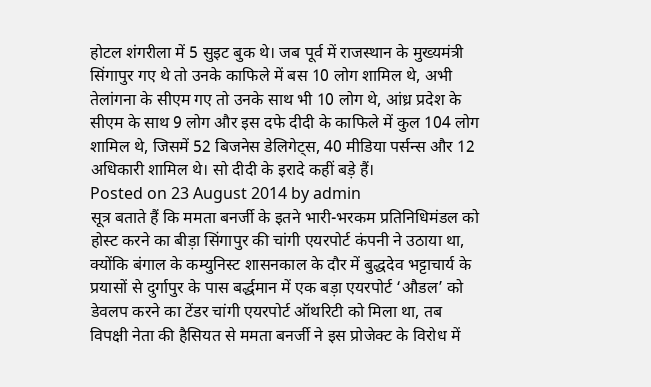होटल शंगरीला में 5 सुइट बुक थे। जब पूर्व में राजस्थान के मुख्यमंत्री सिंगापुर गए थे तो उनके काफिले में बस 10 लोग शामिल थे, अभी तेलांगना के सीएम गए तो उनके साथ भी 10 लोग थे, आंध्र प्रदेश के सीएम के साथ 9 लोग और इस दफे दीदी के काफिले में कुल 104 लोग शामिल थे, जिसमें 52 बिजनेस डेलिगेट्स, 40 मीडिया पर्सन्स और 12 अधिकारी शामिल थे। सो दीदी के इरादे कहीं बड़े हैं।
Posted on 23 August 2014 by admin
सूत्र बताते हैं कि ममता बनर्जी के इतने भारी-भरकम प्रतिनिधिमंडल को होस्ट करने का बीड़ा सिंगापुर की चांगी एयरपोर्ट कंपनी ने उठाया था, क्योंकि बंगाल के कम्युनिस्ट शासनकाल के दौर में बुद्धदेव भट्टाचार्य के प्रयासों से दुर्गापुर के पास बर्द्धमान में एक बड़ा एयरपोर्ट ‘औडल’ को डेवलप करने का टेंडर चांगी एयरपोर्ट ऑथरिटी को मिला था, तब विपक्षी नेता की हैसियत से ममता बनर्जी ने इस प्रोजेक्ट के विरोध में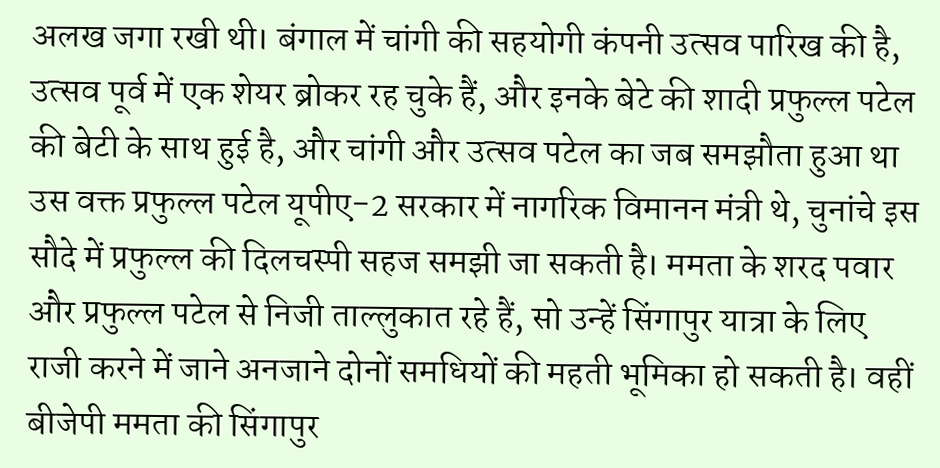अलख जगा रखी थी। बंगाल में चांगी की सहयोगी कंपनी उत्सव पारिख की है, उत्सव पूर्व में एक शेयर ब्रोकर रह चुके हैं, और इनके बेटे की शादी प्रफुल्ल पटेल की बेटी के साथ हुई है, और चांगी और उत्सव पटेल का जब समझौता हुआ था उस वक्त प्रफुल्ल पटेल यूपीए-2 सरकार में नागरिक विमानन मंत्री थे, चुनांचे इस सौदे में प्रफुल्ल की दिलचस्पी सहज समझी जा सकती है। ममता के शरद पवार और प्रफुल्ल पटेल से निजी ताल्लुकात रहे हैं, सो उन्हें सिंगापुर यात्रा के लिए राजी करने में जाने अनजाने दोनों समधियों की महती भूमिका हो सकती है। वहीं बीजेपी ममता की सिंगापुर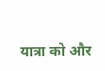यात्रा को और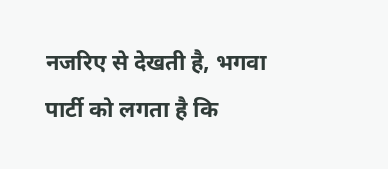नजरिए से देखती है, भगवा पार्टी को लगता है कि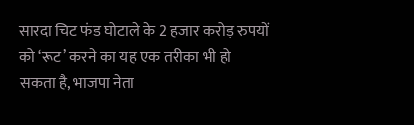सारदा चिट फंड घोटाले के 2 हजार करोड़ रुपयों को ‘रूट’ करने का यह एक तरीका भी हो सकता है, भाजपा नेता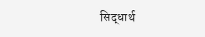सिद्धार्थ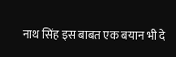नाथ सिंह इस बाबत एक बयान भी दे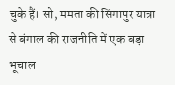चुके हैं। सो, ममता की सिंगापुर यात्रा से बंगाल की राजनीति में एक बड़ा भूचाल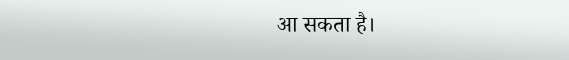आ सकता है।